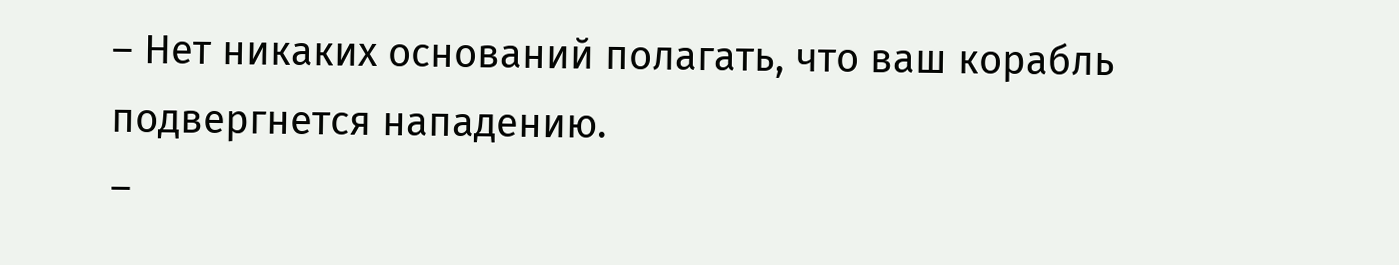– Нет никаких оснований полагать, что ваш корабль подвергнется нападению.
–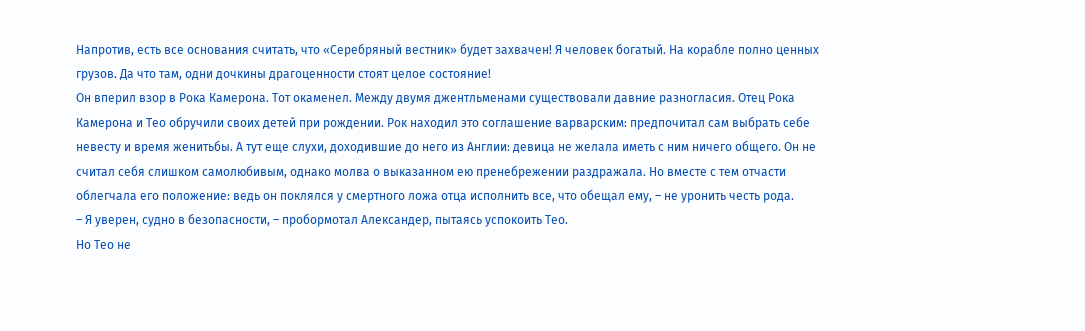Напротив, есть все основания считать, что «Серебряный вестник» будет захвачен! Я человек богатый. На корабле полно ценных грузов. Да что там, одни дочкины драгоценности стоят целое состояние!
Он вперил взор в Рока Камерона. Тот окаменел. Между двумя джентльменами существовали давние разногласия. Отец Рока Камерона и Тео обручили своих детей при рождении. Рок находил это соглашение варварским: предпочитал сам выбрать себе невесту и время женитьбы. А тут еще слухи, доходившие до него из Англии: девица не желала иметь с ним ничего общего. Он не считал себя слишком самолюбивым, однако молва о выказанном ею пренебрежении раздражала. Но вместе с тем отчасти облегчала его положение: ведь он поклялся у смертного ложа отца исполнить все, что обещал ему, – не уронить честь рода.
– Я уверен, судно в безопасности, – пробормотал Александер, пытаясь успокоить Тео.
Но Тео не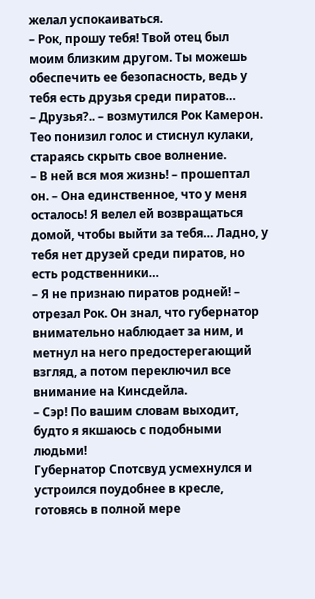желал успокаиваться.
– Рок, прошу тебя! Твой отец был моим близким другом. Ты можешь обеспечить ее безопасность, ведь у тебя есть друзья среди пиратов…
– Друзья?.. – возмутился Рок Камерон.
Тео понизил голос и стиснул кулаки, стараясь скрыть свое волнение.
– В ней вся моя жизнь! – прошептал он. – Она единственное, что у меня осталось! Я велел ей возвращаться домой, чтобы выйти за тебя… Ладно, у тебя нет друзей среди пиратов, но есть родственники…
– Я не признаю пиратов родней! – отрезал Рок. Он знал, что губернатор внимательно наблюдает за ним, и метнул на него предостерегающий взгляд, а потом переключил все внимание на Кинсдейла.
– Сэр! По вашим словам выходит, будто я якшаюсь с подобными людьми!
Губернатор Спотсвуд усмехнулся и устроился поудобнее в кресле, готовясь в полной мере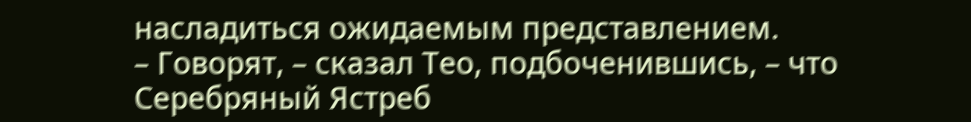насладиться ожидаемым представлением.
– Говорят, – сказал Тео, подбоченившись, – что Серебряный Ястреб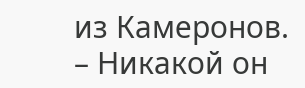из Камеронов.
– Никакой он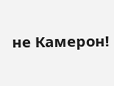не Камерон!